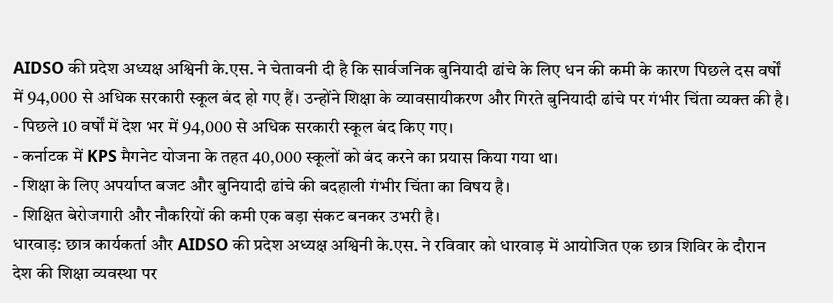AIDSO की प्रदेश अध्यक्ष अश्विनी के.एस. ने चेतावनी दी है कि सार्वजनिक बुनियादी ढांचे के लिए धन की कमी के कारण पिछले दस वर्षों में 94,000 से अधिक सरकारी स्कूल बंद हो गए हैं। उन्होंने शिक्षा के व्यावसायीकरण और गिरते बुनियादी ढांचे पर गंभीर चिंता व्यक्त की है।
- पिछले 10 वर्षों में देश भर में 94,000 से अधिक सरकारी स्कूल बंद किए गए।
- कर्नाटक में KPS मैगनेट योजना के तहत 40,000 स्कूलों को बंद करने का प्रयास किया गया था।
- शिक्षा के लिए अपर्याप्त बजट और बुनियादी ढांचे की बदहाली गंभीर चिंता का विषय है।
- शिक्षित बेरोजगारी और नौकरियों की कमी एक बड़ा संकट बनकर उभरी है।
धारवाड़: छात्र कार्यकर्ता और AIDSO की प्रदेश अध्यक्ष अश्विनी के.एस. ने रविवार को धारवाड़ में आयोजित एक छात्र शिविर के दौरान देश की शिक्षा व्यवस्था पर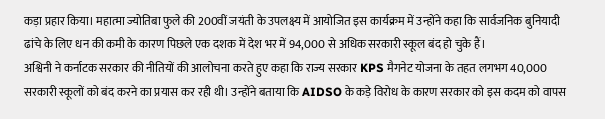कड़ा प्रहार किया। महात्मा ज्योतिबा फुले की 200वीं जयंती के उपलक्ष्य में आयोजित इस कार्यक्रम में उन्होंने कहा कि सार्वजनिक बुनियादी ढांचे के लिए धन की कमी के कारण पिछले एक दशक में देश भर में 94,000 से अधिक सरकारी स्कूल बंद हो चुके हैं।
अश्विनी ने कर्नाटक सरकार की नीतियों की आलोचना करते हुए कहा कि राज्य सरकार KPS मैगनेट योजना के तहत लगभग 40,000 सरकारी स्कूलों को बंद करने का प्रयास कर रही थी। उन्होंने बताया कि AIDSO के कड़े विरोध के कारण सरकार को इस कदम को वापस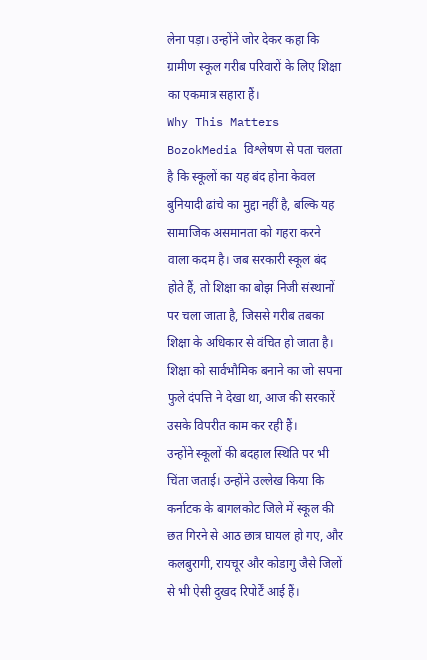लेना पड़ा। उन्होंने जोर देकर कहा कि ग्रामीण स्कूल गरीब परिवारों के लिए शिक्षा का एकमात्र सहारा हैं।
Why This Matters
BozokMedia विश्लेषण से पता चलता है कि स्कूलों का यह बंद होना केवल बुनियादी ढांचे का मुद्दा नहीं है, बल्कि यह सामाजिक असमानता को गहरा करने वाला कदम है। जब सरकारी स्कूल बंद होते हैं, तो शिक्षा का बोझ निजी संस्थानों पर चला जाता है, जिससे गरीब तबका शिक्षा के अधिकार से वंचित हो जाता है।
शिक्षा को सार्वभौमिक बनाने का जो सपना फुले दंपत्ति ने देखा था, आज की सरकारें उसके विपरीत काम कर रही हैं।
उन्होंने स्कूलों की बदहाल स्थिति पर भी चिंता जताई। उन्होंने उल्लेख किया कि कर्नाटक के बागलकोट जिले में स्कूल की छत गिरने से आठ छात्र घायल हो गए, और कलबुरागी, रायचूर और कोडागु जैसे जिलों से भी ऐसी दुखद रिपोर्टें आई हैं।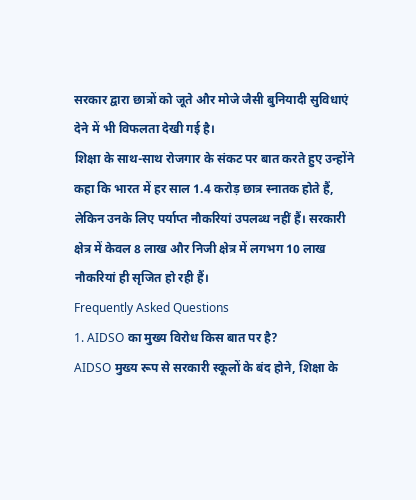सरकार द्वारा छात्रों को जूते और मोजे जैसी बुनियादी सुविधाएं देने में भी विफलता देखी गई है।
शिक्षा के साथ-साथ रोजगार के संकट पर बात करते हुए उन्होंने कहा कि भारत में हर साल 1.4 करोड़ छात्र स्नातक होते हैं, लेकिन उनके लिए पर्याप्त नौकरियां उपलब्ध नहीं हैं। सरकारी क्षेत्र में केवल 8 लाख और निजी क्षेत्र में लगभग 10 लाख नौकरियां ही सृजित हो रही हैं।
Frequently Asked Questions
1. AIDSO का मुख्य विरोध किस बात पर है?
AIDSO मुख्य रूप से सरकारी स्कूलों के बंद होने, शिक्षा के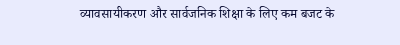व्यावसायीकरण और सार्वजनिक शिक्षा के लिए कम बजट के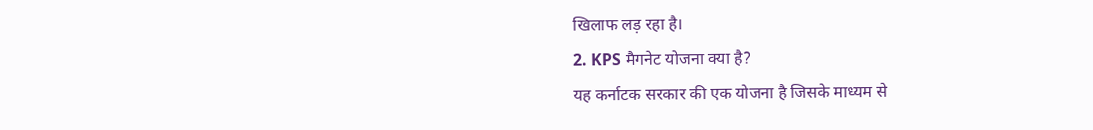खिलाफ लड़ रहा है।
2. KPS मैगनेट योजना क्या है?
यह कर्नाटक सरकार की एक योजना है जिसके माध्यम से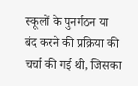स्कूलों के पुनर्गठन या बंद करने की प्रक्रिया की चर्चा की गई थी, जिसका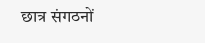छात्र संगठनों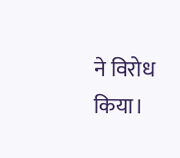ने विरोध किया।